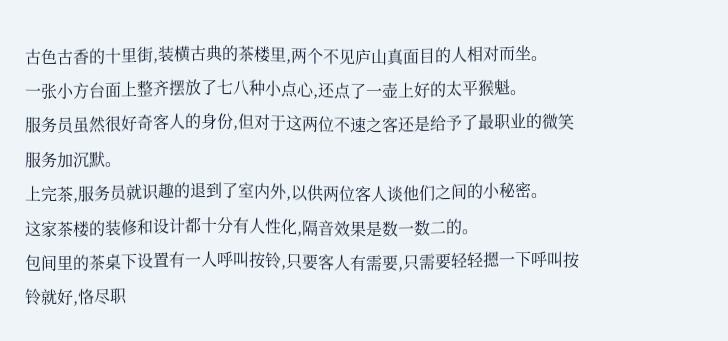古色古香的十里街,装横古典的茶楼里,两个不见庐山真面目的人相对而坐。
一张小方台面上整齐摆放了七八种小点心,还点了一壶上好的太平猴魁。
服务员虽然很好奇客人的身份,但对于这两位不速之客还是给予了最职业的微笑服务加沉默。
上完茶,服务员就识趣的退到了室内外,以供两位客人谈他们之间的小秘密。
这家茶楼的装修和设计都十分有人性化,隔音效果是数一数二的。
包间里的茶桌下设置有一人呼叫按铃,只要客人有需要,只需要轻轻摁一下呼叫按铃就好,恪尽职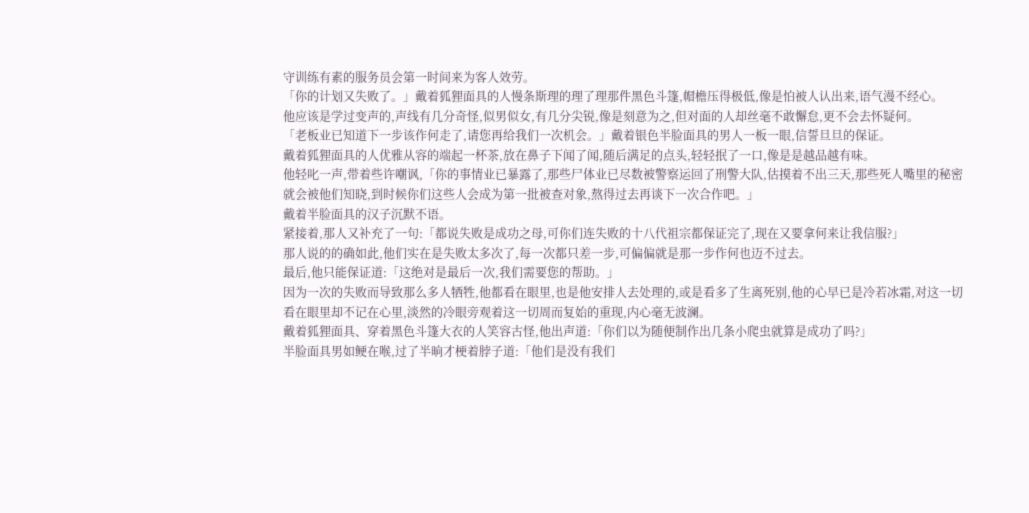守训练有素的服务员会第一时间来为客人效劳。
「你的计划又失败了。」戴着狐狸面具的人慢条斯理的理了理那件黑色斗篷,帽檐压得极低,像是怕被人认出来,语气漫不经心。
他应该是学过变声的,声线有几分奇怪,似男似女,有几分尖锐,像是刻意为之,但对面的人却丝毫不敢懈怠,更不会去怀疑何。
「老板业已知道下一步该作何走了,请您再给我们一次机会。」戴着银色半脸面具的男人一板一眼,信誓旦旦的保证。
戴着狐狸面具的人优雅从容的端起一杯茶,放在鼻子下闻了闻,随后满足的点头,轻轻抿了一口,像是是越品越有味。
他轻叱一声,带着些许嘲讽,「你的事情业已暴露了,那些尸体业已尽数被警察运回了刑警大队,估摸着不出三天,那些死人嘴里的秘密就会被他们知晓,到时候你们这些人会成为第一批被查对象,熬得过去再谈下一次合作吧。」
戴着半脸面具的汉子沉默不语。
紧接着,那人又补充了一句:「都说失败是成功之母,可你们连失败的十八代祖宗都保证完了,现在又要拿何来让我信服?」
那人说的的确如此,他们实在是失败太多次了,每一次都只差一步,可偏偏就是那一步作何也迈不过去。
最后,他只能保证道:「这绝对是最后一次,我们需要您的帮助。」
因为一次的失败而导致那么多人牺牲,他都看在眼里,也是他安排人去处理的,或是看多了生离死别,他的心早已是冷若冰霜,对这一切看在眼里却不记在心里,淡然的冷眼旁观着这一切周而复始的重现,内心毫无波澜。
戴着狐狸面具、穿着黑色斗篷大衣的人笑容古怪,他出声道:「你们以为随便制作出几条小爬虫就算是成功了吗?」
半脸面具男如鲠在喉,过了半晌才梗着脖子道:「他们是没有我们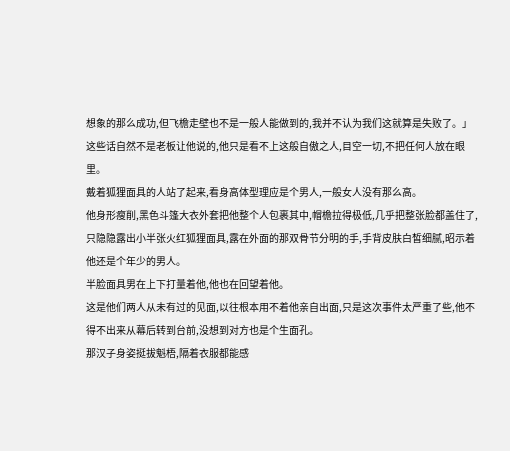想象的那么成功,但飞檐走壁也不是一般人能做到的,我并不认为我们这就算是失败了。」
这些话自然不是老板让他说的,他只是看不上这般自傲之人,目空一切,不把任何人放在眼里。
戴着狐狸面具的人站了起来,看身高体型理应是个男人,一般女人没有那么高。
他身形瘦削,黑色斗篷大衣外套把他整个人包裹其中,帽檐拉得极低,几乎把整张脸都盖住了,只隐隐露出小半张火红狐狸面具,露在外面的那双骨节分明的手,手背皮肤白皙细腻,昭示着他还是个年少的男人。
半脸面具男在上下打量着他,他也在回望着他。
这是他们两人从未有过的见面,以往根本用不着他亲自出面,只是这次事件太严重了些,他不得不出来从幕后转到台前,没想到对方也是个生面孔。
那汉子身姿挺拔魁梧,隔着衣服都能感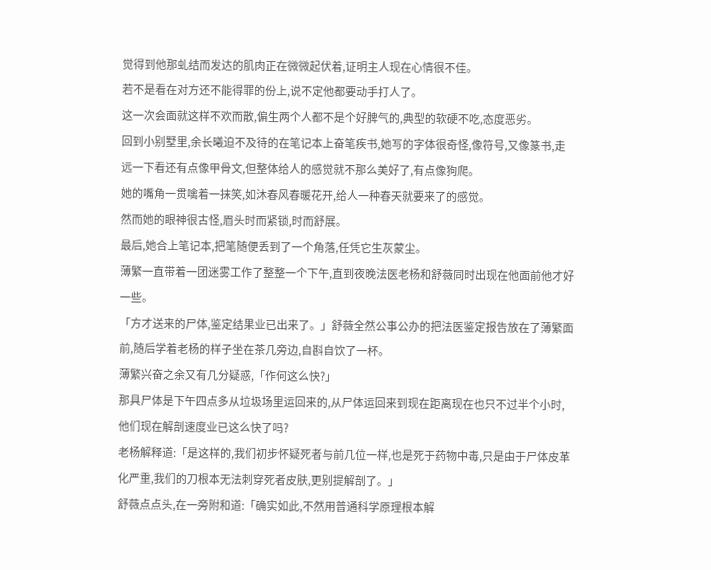觉得到他那虬结而发达的肌肉正在微微起伏着,证明主人现在心情很不佳。
若不是看在对方还不能得罪的份上,说不定他都要动手打人了。
这一次会面就这样不欢而散,偏生两个人都不是个好脾气的,典型的软硬不吃,态度恶劣。
回到小别墅里,余长曦迫不及待的在笔记本上奋笔疾书,她写的字体很奇怪,像符号,又像篆书,走远一下看还有点像甲骨文,但整体给人的感觉就不那么美好了,有点像狗爬。
她的嘴角一贯噙着一抹笑,如沐春风春暖花开,给人一种春天就要来了的感觉。
然而她的眼神很古怪,眉头时而紧锁,时而舒展。
最后,她合上笔记本,把笔随便丢到了一个角落,任凭它生灰蒙尘。
薄繁一直带着一团迷雾工作了整整一个下午,直到夜晚法医老杨和舒薇同时出现在他面前他才好一些。
「方才送来的尸体,鉴定结果业已出来了。」舒薇全然公事公办的把法医鉴定报告放在了薄繁面前,随后学着老杨的样子坐在茶几旁边,自斟自饮了一杯。
薄繁兴奋之余又有几分疑惑,「作何这么快?」
那具尸体是下午四点多从垃圾场里运回来的,从尸体运回来到现在距离现在也只不过半个小时,他们现在解剖速度业已这么快了吗?
老杨解释道:「是这样的,我们初步怀疑死者与前几位一样,也是死于药物中毒,只是由于尸体皮革化严重,我们的刀根本无法刺穿死者皮肤,更别提解剖了。」
舒薇点点头,在一旁附和道:「确实如此,不然用普通科学原理根本解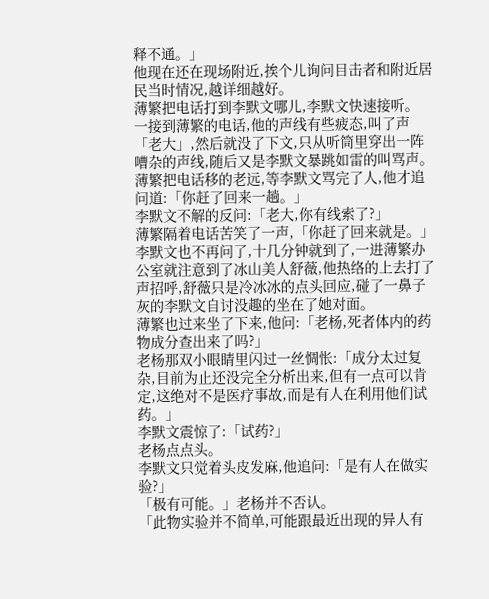释不通。」
他现在还在现场附近,挨个儿询问目击者和附近居民当时情况,越详细越好。
薄繁把电话打到李默文哪儿,李默文快速接听。
一接到薄繁的电话,他的声线有些疲态,叫了声「老大」,然后就没了下文,只从听筒里穿出一阵嘈杂的声线,随后又是李默文暴跳如雷的叫骂声。
薄繁把电话移的老远,等李默文骂完了人,他才追问道:「你赶了回来一趟。」
李默文不解的反问:「老大,你有线索了?」
薄繁隔着电话苦笑了一声,「你赶了回来就是。」
李默文也不再问了,十几分钟就到了,一进薄繁办公室就注意到了冰山美人舒薇,他热络的上去打了声招呼,舒薇只是冷冰冰的点头回应,碰了一鼻子灰的李默文自讨没趣的坐在了她对面。
薄繁也过来坐了下来,他问:「老杨,死者体内的药物成分查出来了吗?」
老杨那双小眼睛里闪过一丝惆怅:「成分太过复杂,目前为止还没完全分析出来,但有一点可以肯定,这绝对不是医疗事故,而是有人在利用他们试药。」
李默文震惊了:「试药?」
老杨点点头。
李默文只觉着头皮发麻,他追问:「是有人在做实验?」
「极有可能。」老杨并不否认。
「此物实验并不简单,可能跟最近出现的异人有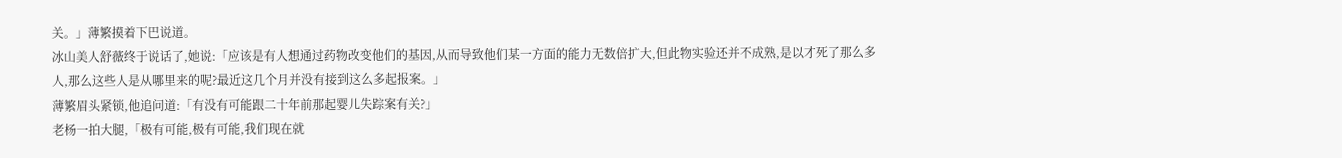关。」薄繁摸着下巴说道。
冰山美人舒薇终于说话了,她说:「应该是有人想通过药物改变他们的基因,从而导致他们某一方面的能力无数倍扩大,但此物实验还并不成熟,是以才死了那么多人,那么这些人是从哪里来的呢?最近这几个月并没有接到这么多起报案。」
薄繁眉头紧锁,他追问道:「有没有可能跟二十年前那起婴儿失踪案有关?」
老杨一拍大腿,「极有可能,极有可能,我们现在就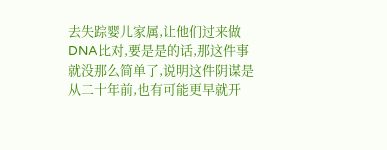去失踪婴儿家属,让他们过来做DNA比对,要是是的话,那这件事就没那么简单了,说明这件阴谋是从二十年前,也有可能更早就开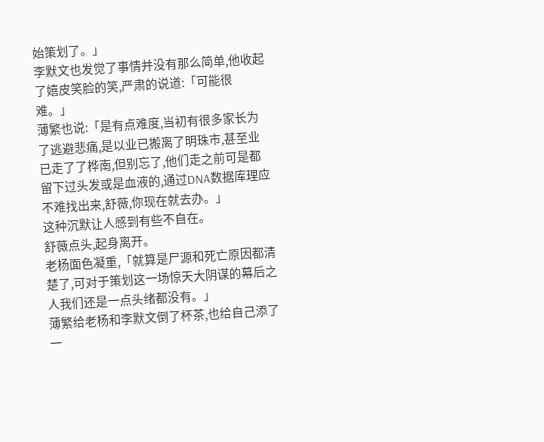始策划了。」
李默文也发觉了事情并没有那么简单,他收起了嬉皮笑脸的笑,严肃的说道:「可能很难。」
薄繁也说:「是有点难度,当初有很多家长为了逃避悲痛,是以业已搬离了明珠市,甚至业已走了了桦南,但别忘了,他们走之前可是都留下过头发或是血液的,通过DNA数据库理应不难找出来,舒薇,你现在就去办。」
这种沉默让人感到有些不自在。
舒薇点头,起身离开。
老杨面色凝重,「就算是尸源和死亡原因都清楚了,可对于策划这一场惊天大阴谋的幕后之人我们还是一点头绪都没有。」
薄繁给老杨和李默文倒了杯茶,也给自己添了一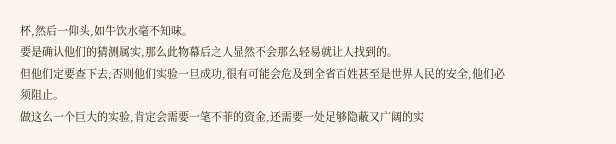杯,然后一仰头,如牛饮水毫不知味。
要是确认他们的猜测属实,那么此物幕后之人显然不会那么轻易就让人找到的。
但他们定要查下去,否则他们实验一旦成功,很有可能会危及到全省百姓甚至是世界人民的安全,他们必须阻止。
做这么一个巨大的实验,肯定会需要一笔不菲的资金,还需要一处足够隐蔽又广阔的实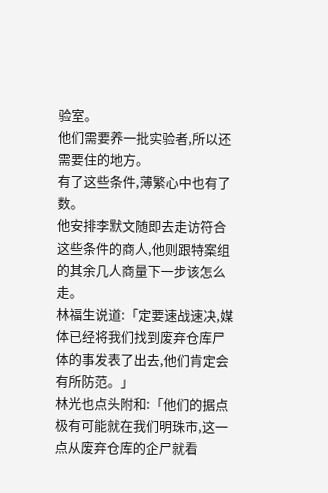验室。
他们需要养一批实验者,所以还需要住的地方。
有了这些条件,薄繁心中也有了数。
他安排李默文随即去走访符合这些条件的商人,他则跟特案组的其余几人商量下一步该怎么走。
林福生说道:「定要速战速决,媒体已经将我们找到废弃仓库尸体的事发表了出去,他们肯定会有所防范。」
林光也点头附和:「他们的据点极有可能就在我们明珠市,这一点从废弃仓库的企尸就看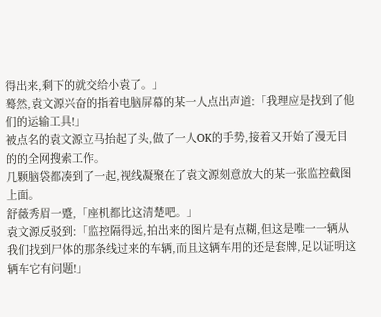得出来,剩下的就交给小袁了。」
蓦然,袁文源兴奋的指着电脑屏幕的某一人点出声道:「我理应是找到了他们的运输工具!」
被点名的袁文源立马抬起了头,做了一人OK的手势,接着又开始了漫无目的的全网搜索工作。
几颗脑袋都凑到了一起,视线凝聚在了袁文源刻意放大的某一张监控截图上面。
舒薇秀眉一蹙,「座机都比这清楚吧。」
袁文源反驳到:「监控隔得远,拍出来的图片是有点糊,但这是唯一一辆从我们找到尸体的那条线过来的车辆,而且这辆车用的还是套牌,足以证明这辆车它有问题!」